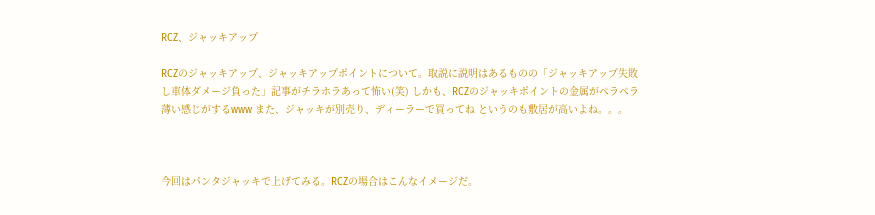RCZ、ジャッキアップ

RCZのジャッキアップ、ジャッキアップポイントについて。取説に説明はあるものの「ジャッキアップ失敗し車体ダメージ負った」記事がチラホラあって怖い(笑) しかも、RCZのジャッキポイントの金属がペラペラ薄い感じがするwww また、ジャッキが別売り、ディーラーで買ってね というのも敷居が高いよね。。。



今回はパンタジャッキで上げてみる。RCZの場合はこんなイメージだ。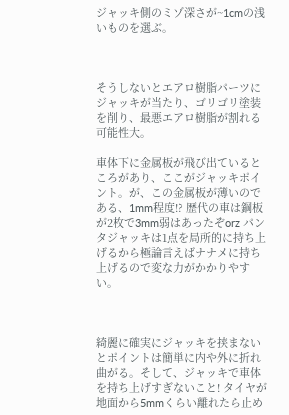ジャッキ側のミゾ深さが~1cmの浅いものを選ぶ。



そうしないとエアロ樹脂パーツにジャッキが当たり、ゴリゴリ塗装を削り、最悪エアロ樹脂が割れる可能性大。

車体下に金属板が飛び出ているところがあり、ここがジャッキポイント。が、この金属板が薄いのである、1mm程度!? 歴代の車は鋼板が2枚で3mm弱はあったぞorz パンタジャッキは1点を局所的に持ち上げるから極論言えばナナメに持ち上げるので変な力がかかりやすい。



綺麗に確実にジャッキを挟まないとポイントは簡単に内や外に折れ曲がる。そして、ジャッキで車体を持ち上げすぎないこと! タイヤが地面から5mmくらい離れたら止め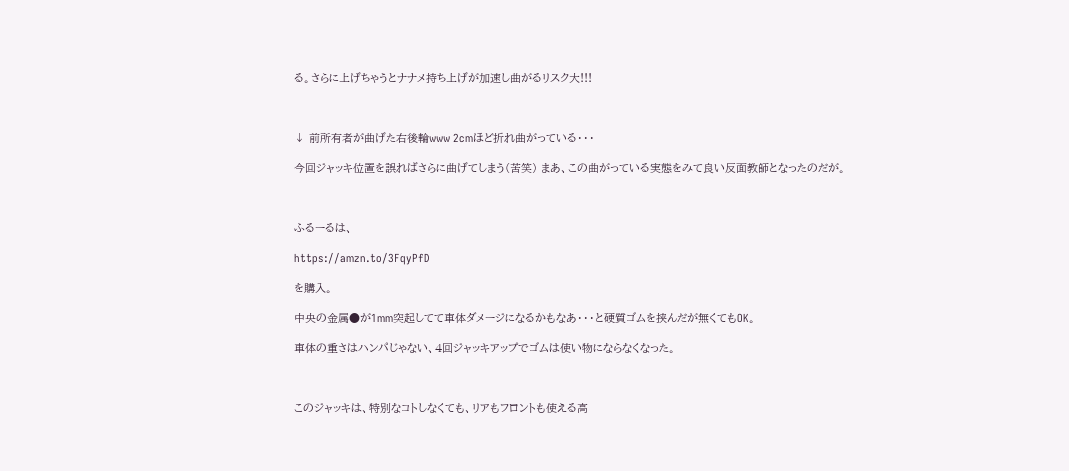る。さらに上げちゃうとナナメ持ち上げが加速し曲がるリスク大!!!



↓ 前所有者が曲げた右後輪www 2cmほど折れ曲がっている・・・

今回ジャッキ位置を誤ればさらに曲げてしまう(苦笑) まあ、この曲がっている実態をみて良い反面教師となったのだが。



ふるーるは、

https://amzn.to/3FqyPfD

を購入。

中央の金属●が1mm突起してて車体ダメージになるかもなあ・・・と硬質ゴムを挟んだが無くてもOK。

車体の重さはハンパじゃない、4回ジャッキアップでゴムは使い物にならなくなった。



このジャッキは、特別なコトしなくても、リアもフロントも使える高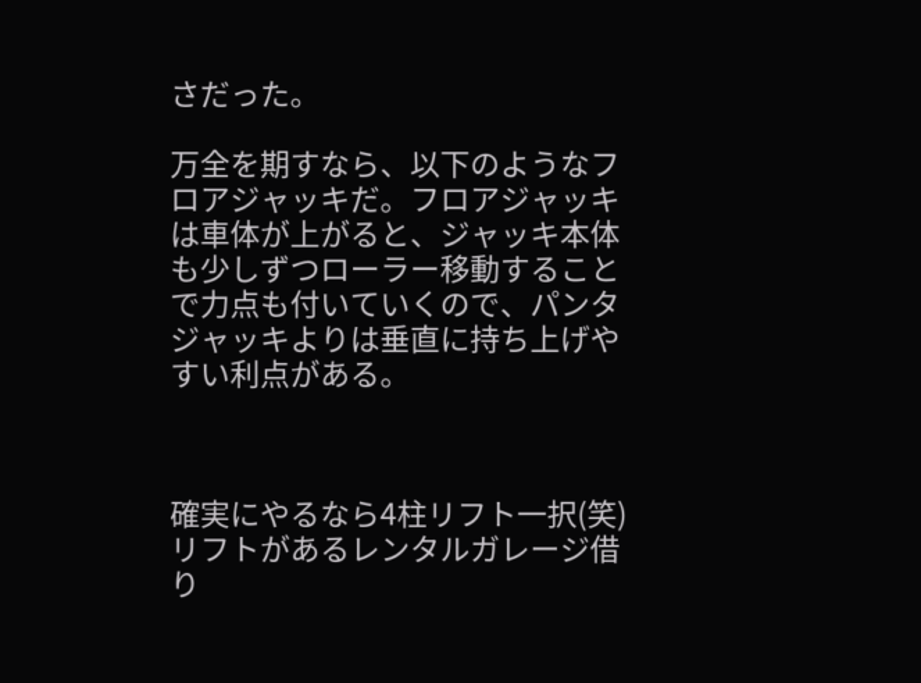さだった。

万全を期すなら、以下のようなフロアジャッキだ。フロアジャッキは車体が上がると、ジャッキ本体も少しずつローラー移動することで力点も付いていくので、パンタジャッキよりは垂直に持ち上げやすい利点がある。



確実にやるなら4柱リフト一択(笑) リフトがあるレンタルガレージ借り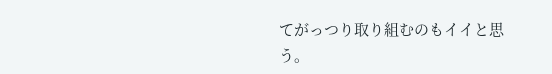てがっつり取り組むのもイイと思う。